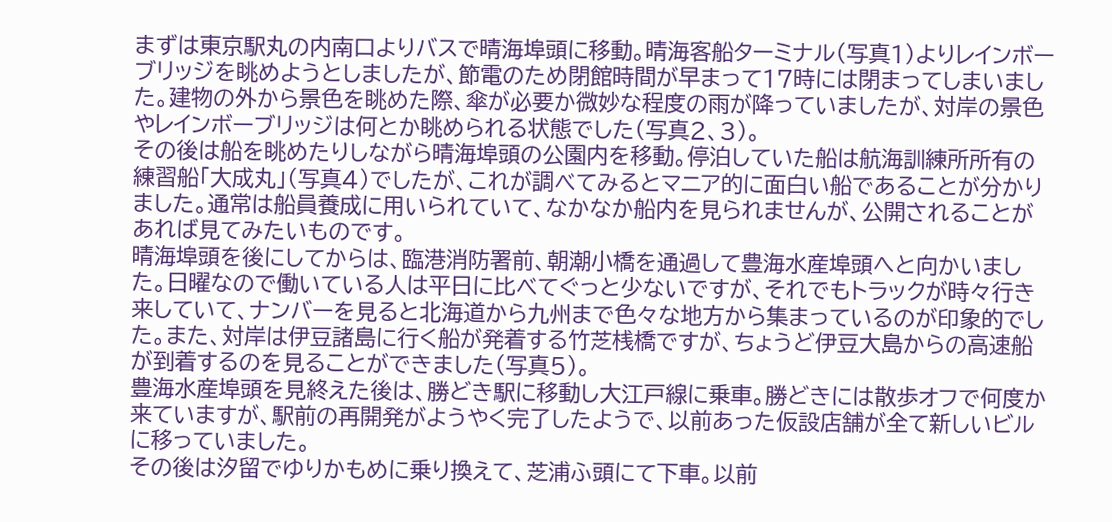まずは東京駅丸の内南口よりバスで晴海埠頭に移動。晴海客船ターミナル(写真1)よりレインボーブリッジを眺めようとしましたが、節電のため閉館時間が早まって17時には閉まってしまいました。建物の外から景色を眺めた際、傘が必要か微妙な程度の雨が降っていましたが、対岸の景色やレインボーブリッジは何とか眺められる状態でした(写真2、3)。
その後は船を眺めたりしながら晴海埠頭の公園内を移動。停泊していた船は航海訓練所所有の練習船「大成丸」(写真4)でしたが、これが調べてみるとマニア的に面白い船であることが分かりました。通常は船員養成に用いられていて、なかなか船内を見られませんが、公開されることがあれば見てみたいものです。
晴海埠頭を後にしてからは、臨港消防署前、朝潮小橋を通過して豊海水産埠頭へと向かいました。日曜なので働いている人は平日に比べてぐっと少ないですが、それでもトラックが時々行き来していて、ナンバーを見ると北海道から九州まで色々な地方から集まっているのが印象的でした。また、対岸は伊豆諸島に行く船が発着する竹芝桟橋ですが、ちょうど伊豆大島からの高速船が到着するのを見ることができました(写真5)。
豊海水産埠頭を見終えた後は、勝どき駅に移動し大江戸線に乗車。勝どきには散歩オフで何度か来ていますが、駅前の再開発がようやく完了したようで、以前あった仮設店舗が全て新しいビルに移っていました。
その後は汐留でゆりかもめに乗り換えて、芝浦ふ頭にて下車。以前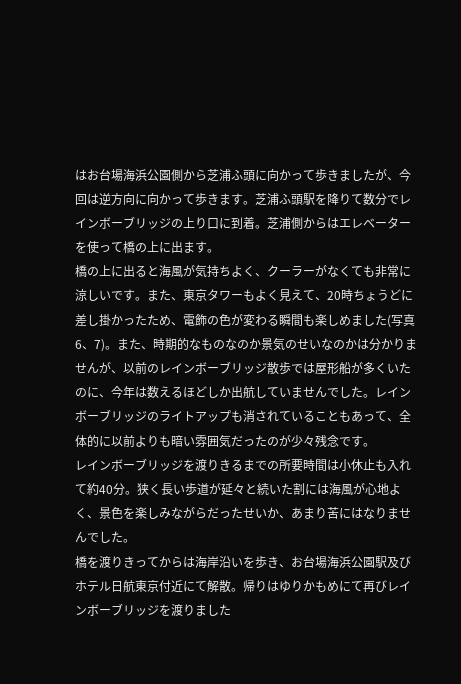はお台場海浜公園側から芝浦ふ頭に向かって歩きましたが、今回は逆方向に向かって歩きます。芝浦ふ頭駅を降りて数分でレインボーブリッジの上り口に到着。芝浦側からはエレベーターを使って橋の上に出ます。
橋の上に出ると海風が気持ちよく、クーラーがなくても非常に涼しいです。また、東京タワーもよく見えて、20時ちょうどに差し掛かったため、電飾の色が変わる瞬間も楽しめました(写真6、7)。また、時期的なものなのか景気のせいなのかは分かりませんが、以前のレインボーブリッジ散歩では屋形船が多くいたのに、今年は数えるほどしか出航していませんでした。レインボーブリッジのライトアップも消されていることもあって、全体的に以前よりも暗い雰囲気だったのが少々残念です。
レインボーブリッジを渡りきるまでの所要時間は小休止も入れて約40分。狭く長い歩道が延々と続いた割には海風が心地よく、景色を楽しみながらだったせいか、あまり苦にはなりませんでした。
橋を渡りきってからは海岸沿いを歩き、お台場海浜公園駅及びホテル日航東京付近にて解散。帰りはゆりかもめにて再びレインボーブリッジを渡りました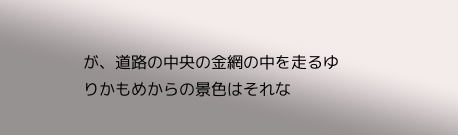が、道路の中央の金網の中を走るゆりかもめからの景色はそれな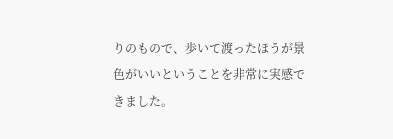りのもので、歩いて渡ったほうが景色がいいということを非常に実感できました。